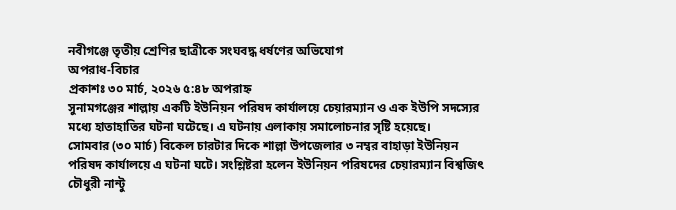নবীগঞ্জে তৃতীয় শ্রেণির ছাত্রীকে সংঘবদ্ধ ধর্ষণের অভিযোগ
অপরাধ-বিচার
প্রকাশঃ ৩০ মার্চ, ২০২৬ ৫:৪৮ অপরাহ্ন
সুনামগঞ্জের শাল্লায় একটি ইউনিয়ন পরিষদ কার্যালয়ে চেয়ারম্যান ও এক ইউপি সদস্যের মধ্যে হাতাহাতির ঘটনা ঘটেছে। এ ঘটনায় এলাকায় সমালোচনার সৃষ্টি হয়েছে।
সোমবার (৩০ মার্চ) বিকেল চারটার দিকে শাল্লা উপজেলার ৩ নম্বর বাহাড়া ইউনিয়ন পরিষদ কার্যালয়ে এ ঘটনা ঘটে। সংশ্লিষ্টরা হলেন ইউনিয়ন পরিষদের চেয়ারম্যান বিশ্বজিৎ চৌধুরী নান্টু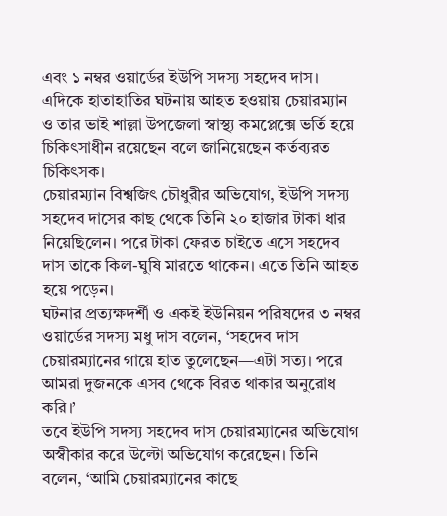এবং ১ নম্বর ওয়ার্ডের ইউপি সদস্য সহদেব দাস।
এদিকে হাতাহাতির ঘটনায় আহত হওয়ায় চেয়ারম্যান ও তার ভাই শাল্লা উপজেলা স্বাস্থ্য কমপ্লেক্সে ভর্তি হয়ে চিকিৎসাধীন রয়েছেন বলে জানিয়েছেন কর্তব্যরত চিকিৎসক।
চেয়ারম্যান বিশ্বজিৎ চৌধুরীর অভিযোগ, ইউপি সদস্য সহদেব দাসের কাছ থেকে তিনি ২০ হাজার টাকা ধার নিয়েছিলেন। পরে টাকা ফেরত চাইতে এসে সহদেব দাস তাকে কিল-ঘুষি মারতে থাকেন। এতে তিনি আহত হয়ে পড়েন।
ঘটনার প্রত্যক্ষদর্শী ও একই ইউনিয়ন পরিষদের ৩ নম্বর ওয়ার্ডের সদস্য মধু দাস বলেন, ‘সহদেব দাস চেয়ারম্যানের গায়ে হাত তুলেছেন—এটা সত্য। পরে আমরা দুজনকে এসব থেকে বিরত থাকার অনুরোধ করি।’
তবে ইউপি সদস্য সহদেব দাস চেয়ারম্যানের অভিযোগ অস্বীকার করে উল্টো অভিযোগ করেছেন। তিনি বলেন, ‘আমি চেয়ারম্যানের কাছে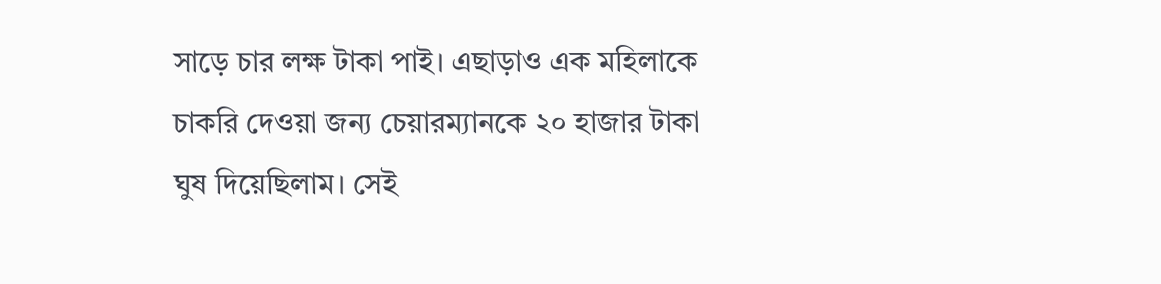সাড়ে চার লক্ষ টাকা পাই। এছাড়াও এক মহিলাকে চাকরি দেওয়া জন্য চেয়ারম্যানকে ২০ হাজার টাকা ঘুষ দিয়েছিলাম। সেই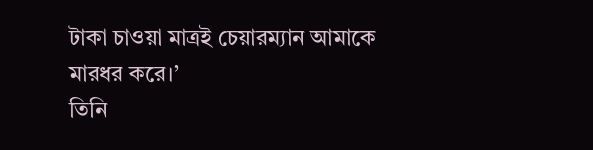টাকা চাওয়া মাত্রই চেয়ারম্যান আমাকে মারধর করে।’
তিনি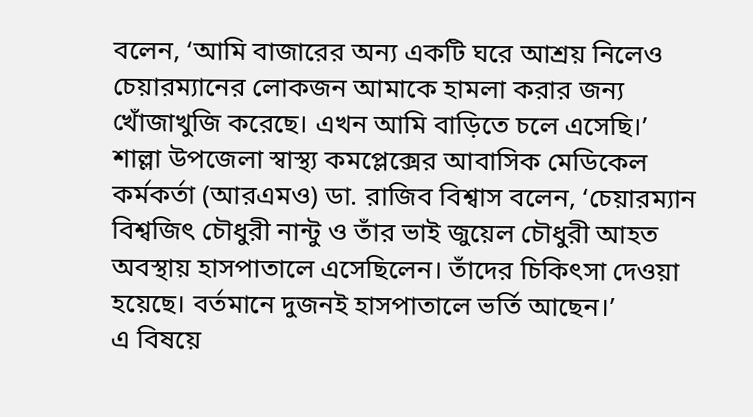বলেন, ‘আমি বাজারের অন্য একটি ঘরে আশ্রয় নিলেও চেয়ারম্যানের লোকজন আমাকে হামলা করার জন্য খোঁজাখুজি করেছে। এখন আমি বাড়িতে চলে এসেছি।’
শাল্লা উপজেলা স্বাস্থ্য কমপ্লেক্সের আবাসিক মেডিকেল কর্মকর্তা (আরএমও) ডা. রাজিব বিশ্বাস বলেন, ‘চেয়ারম্যান বিশ্বজিৎ চৌধুরী নান্টু ও তাঁর ভাই জুয়েল চৌধুরী আহত অবস্থায় হাসপাতালে এসেছিলেন। তাঁদের চিকিৎসা দেওয়া হয়েছে। বর্তমানে দুজনই হাসপাতালে ভর্তি আছেন।’
এ বিষয়ে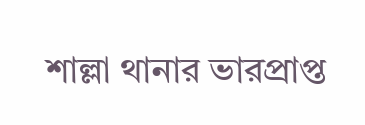শাল্লা থানার ভারপ্রাপ্ত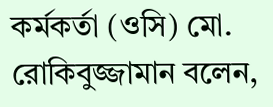কর্মকর্তা (ওসি) মো. রোকিবুজ্জামান বলেন,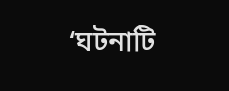‘ঘটনাটি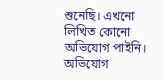শুনেছি। এখনো লিখিত কোনো অভিযোগ পাইনি। অভিযোগ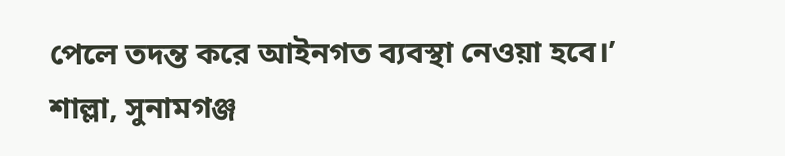পেলে তদন্ত করে আইনগত ব্যবস্থা নেওয়া হবে।’
শাল্লা, সুনামগঞ্জ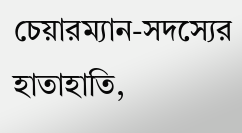চেয়ারম্যান-সদস্যের হাতাহাতি,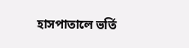হাসপাতালে ভর্তি